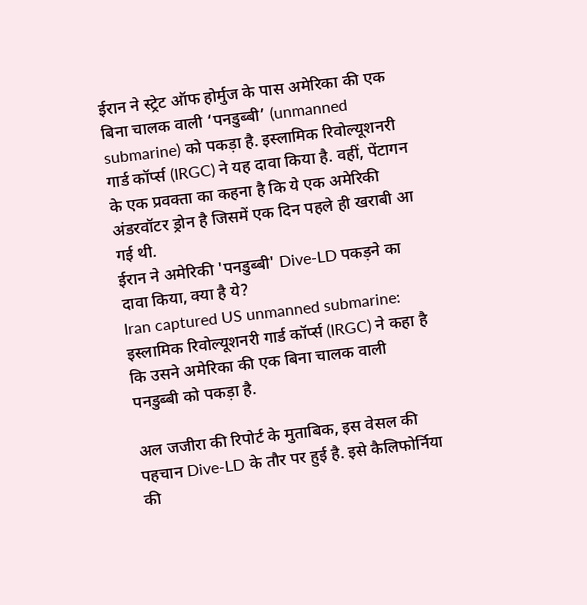ईरान ने स्ट्रेट ऑफ होर्मुज के पास अमेरिका की एक बिना चालक वाली ‘पनडुब्बी’ (unmanned submarine) को पकड़ा है. इस्लामिक रिवोल्यूशनरी गार्ड कॉर्प्स (IRGC) ने यह दावा किया है. वहीं, पेंटागन के एक प्रवक्ता का कहना है कि ये एक अमेरिकी अंडरवॉटर ड्रोन है जिसमें एक दिन पहले ही खराबी आ गई थी.
ईरान ने अमेरिकी 'पनडुब्बी' Dive-LD पकड़ने का दावा किया, क्या है ये?
Iran captured US unmanned submarine: इस्लामिक रिवोल्यूशनरी गार्ड कॉर्प्स (IRGC) ने कहा है कि उसने अमेरिका की एक बिना चालक वाली पनडुब्बी को पकड़ा है.

अल जजीरा की रिपोर्ट के मुताबिक, इस वेसल की पहचान Dive-LD के तौर पर हुई है. इसे कैलिफोर्निया की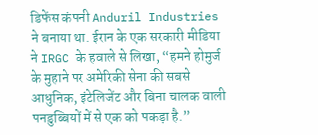डिफेंस कंपनी Anduril Industries ने बनाया था. ईरान के एक सरकारी मीडिया ने IRGC के हवाले से लिखा, “हमने होमुर्ज के मुहाने पर अमेरिकी सेना की सबसे आधुनिक, इंटेलिजेंट और बिना चालक वाली पनडुब्बियों में से एक को पकड़ा है.”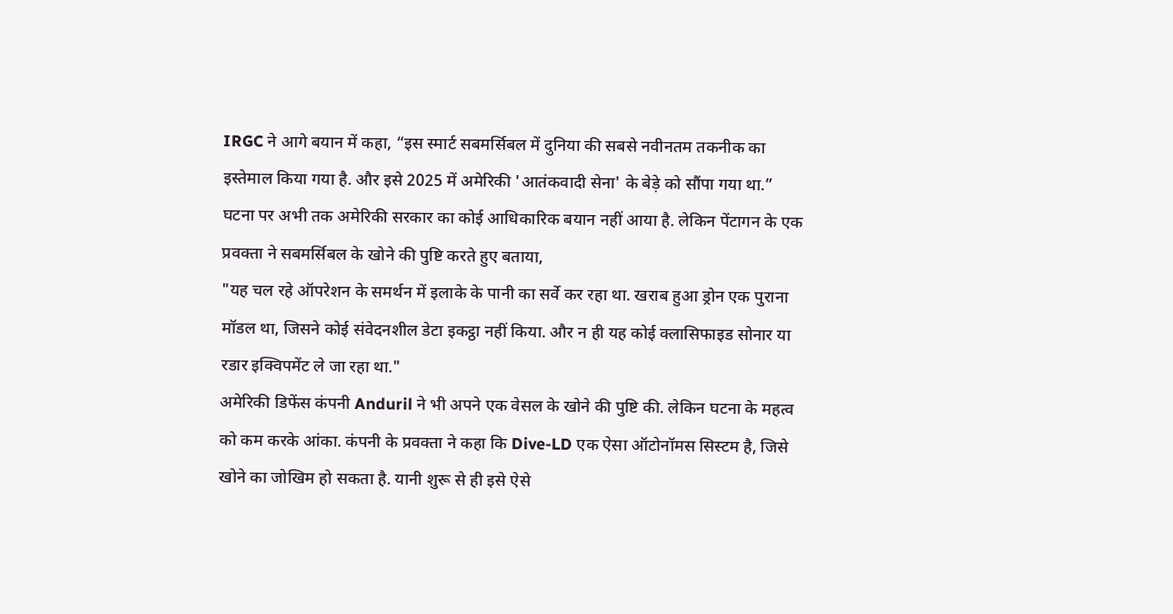IRGC ने आगे बयान में कहा, “इस स्मार्ट सबमर्सिबल में दुनिया की सबसे नवीनतम तकनीक का इस्तेमाल किया गया है. और इसे 2025 में अमेरिकी 'आतंकवादी सेना' के बेड़े को सौंपा गया था.”
घटना पर अभी तक अमेरिकी सरकार का कोई आधिकारिक बयान नहीं आया है. लेकिन पेंटागन के एक प्रवक्ता ने सबमर्सिबल के खोने की पुष्टि करते हुए बताया,
"यह चल रहे ऑपरेशन के समर्थन में इलाके के पानी का सर्वे कर रहा था. खराब हुआ ड्रोन एक पुराना मॉडल था, जिसने कोई संवेदनशील डेटा इकट्ठा नहीं किया. और न ही यह कोई क्लासिफाइड सोनार या रडार इक्विपमेंट ले जा रहा था."
अमेरिकी डिफेंस कंपनी Anduril ने भी अपने एक वेसल के खोने की पुष्टि की. लेकिन घटना के महत्व को कम करके आंका. कंपनी के प्रवक्ता ने कहा कि Dive-LD एक ऐसा ऑटोनॉमस सिस्टम है, जिसे खोने का जोखिम हो सकता है. यानी शुरू से ही इसे ऐसे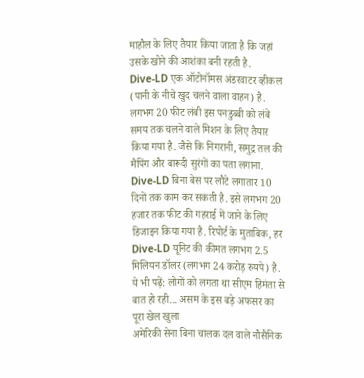माहौल के लिए तैयार किया जाता है कि जहां उसके खोने की आशंका बनी रहती है.
Dive-LD एक ऑटोनॉमस अंडरवाटर व्हीकल (पानी के नीचे खुद चलने वाला वाहन) है. लगभग 20 फीट लंबी इस पनडुब्बी को लंबे समय तक चलने वाले मिशन के लिए तैयार किया गया है. जैसे कि निगरानी, समुद्र तल की मैपिंग और बारूदी सुरंगों का पता लगाना.
Dive-LD बिना बेस पर लौटे लगातार 10 दिनों तक काम कर सकती है. इसे लगभग 20 हजार तक फीट की गहराई में जाने के लिए डिजाइन किया गया है. रिपोर्ट के मुताबिक, हर Dive-LD यूनिट की कीमत लगभग 2.5 मिलियन डॉलर (लगभग 24 करोड़ रुयपे) है.
ये भी पढ़ें: लोगों को लगता था सीएम हिमंता से बात हो रही... असम के इस बड़े अफसर का पूरा खेल खुला
अमेरिकी सेना बिना चालक दल वाले नौसैनिक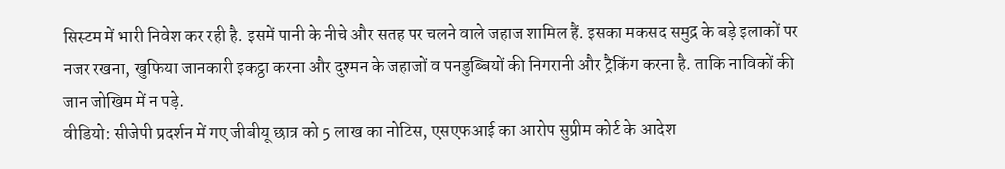सिस्टम में भारी निवेश कर रही है. इसमें पानी के नीचे और सतह पर चलने वाले जहाज शामिल हैं. इसका मकसद समुद्र के बड़े इलाकों पर नजर रखना, खुफिया जानकारी इकट्ठा करना और दुश्मन के जहाजों व पनडुब्बियों की निगरानी और ट्रैकिंग करना है. ताकि नाविकों की जान जोखिम में न पड़े.
वीडियो: सीजेपी प्रदर्शन में गए जीबीयू छात्र को 5 लाख का नोटिस, एसएफआई का आरोप सुप्रीम कोर्ट के आदेश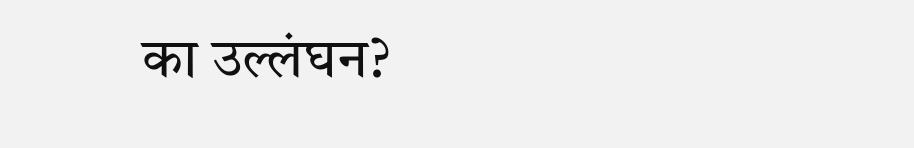का उल्लंघन?